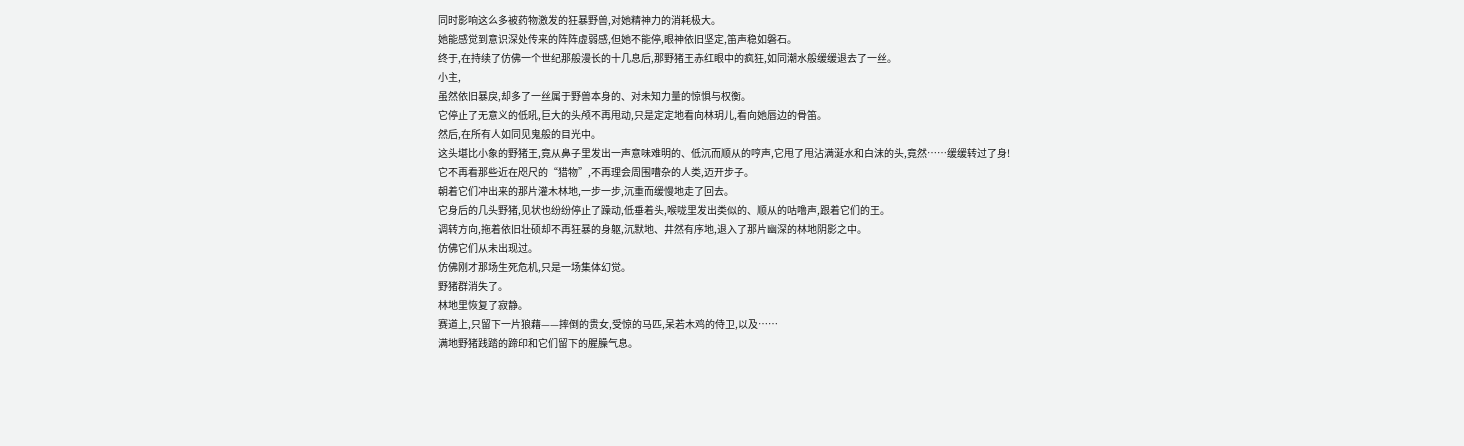同时影响这么多被药物激发的狂暴野兽,对她精神力的消耗极大。
她能感觉到意识深处传来的阵阵虚弱感,但她不能停,眼神依旧坚定,笛声稳如磐石。
终于,在持续了仿佛一个世纪那般漫长的十几息后,那野猪王赤红眼中的疯狂,如同潮水般缓缓退去了一丝。
小主,
虽然依旧暴戾,却多了一丝属于野兽本身的、对未知力量的惊惧与权衡。
它停止了无意义的低吼,巨大的头颅不再甩动,只是定定地看向林玥儿,看向她唇边的骨笛。
然后,在所有人如同见鬼般的目光中。
这头堪比小象的野猪王,竟从鼻子里发出一声意味难明的、低沉而顺从的哼声,它甩了甩沾满涎水和白沫的头,竟然……缓缓转过了身!
它不再看那些近在咫尺的“猎物”,不再理会周围嘈杂的人类,迈开步子。
朝着它们冲出来的那片灌木林地,一步一步,沉重而缓慢地走了回去。
它身后的几头野猪,见状也纷纷停止了躁动,低垂着头,喉咙里发出类似的、顺从的咕噜声,跟着它们的王。
调转方向,拖着依旧壮硕却不再狂暴的身躯,沉默地、井然有序地,退入了那片幽深的林地阴影之中。
仿佛它们从未出现过。
仿佛刚才那场生死危机,只是一场集体幻觉。
野猪群消失了。
林地里恢复了寂静。
赛道上,只留下一片狼藉——摔倒的贵女,受惊的马匹,呆若木鸡的侍卫,以及……
满地野猪践踏的蹄印和它们留下的腥臊气息。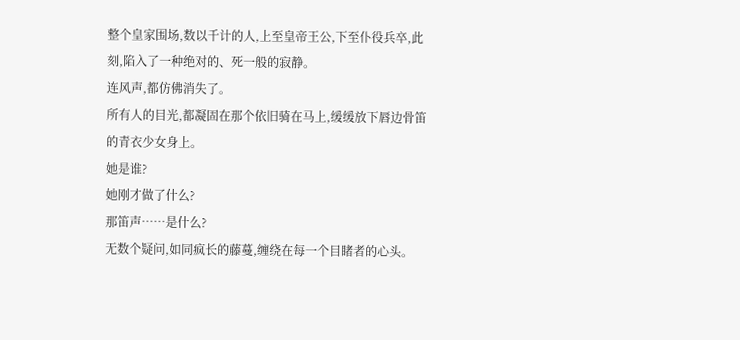整个皇家围场,数以千计的人,上至皇帝王公,下至仆役兵卒,此刻,陷入了一种绝对的、死一般的寂静。
连风声,都仿佛消失了。
所有人的目光,都凝固在那个依旧骑在马上,缓缓放下唇边骨笛的青衣少女身上。
她是谁?
她刚才做了什么?
那笛声……是什么?
无数个疑问,如同疯长的藤蔓,缠绕在每一个目睹者的心头。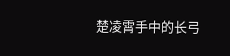楚凌霄手中的长弓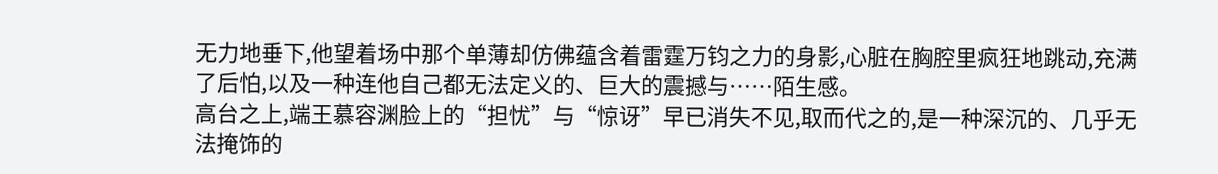无力地垂下,他望着场中那个单薄却仿佛蕴含着雷霆万钧之力的身影,心脏在胸腔里疯狂地跳动,充满了后怕,以及一种连他自己都无法定义的、巨大的震撼与……陌生感。
高台之上,端王慕容渊脸上的“担忧”与“惊讶”早已消失不见,取而代之的,是一种深沉的、几乎无法掩饰的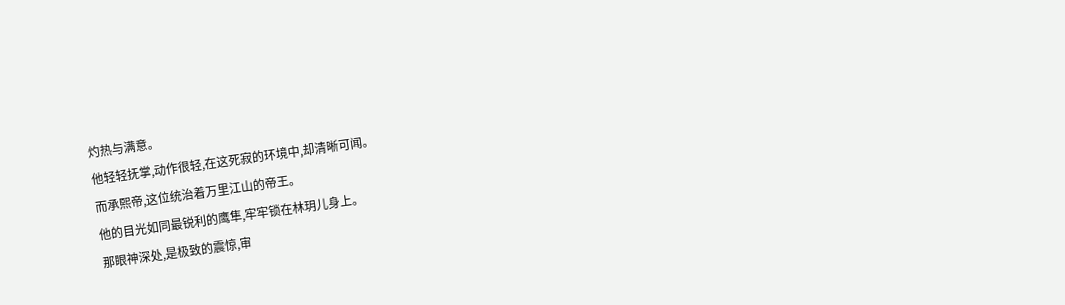灼热与满意。
他轻轻抚掌,动作很轻,在这死寂的环境中,却清晰可闻。
而承熙帝,这位统治着万里江山的帝王。
他的目光如同最锐利的鹰隼,牢牢锁在林玥儿身上。
那眼神深处,是极致的震惊,审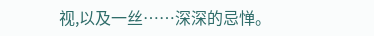视,以及一丝……深深的忌惮。